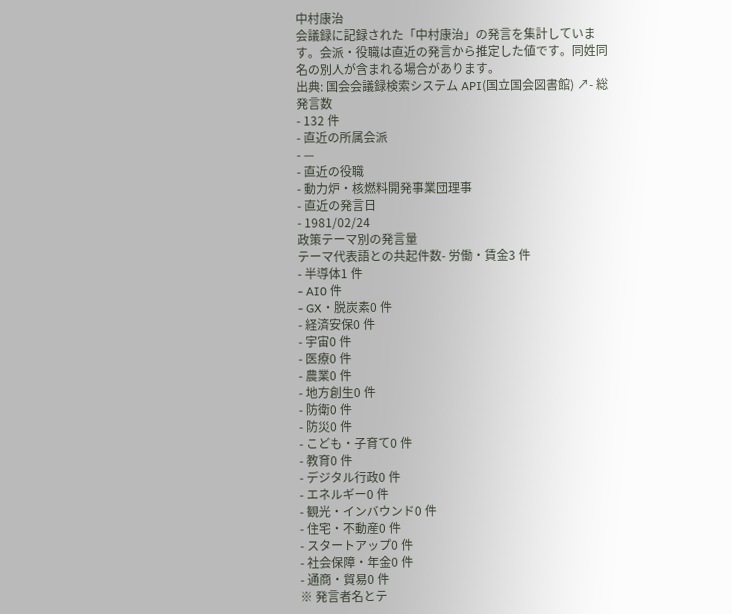中村康治
会議録に記録された「中村康治」の発言を集計しています。会派・役職は直近の発言から推定した値です。同姓同名の別人が含まれる場合があります。
出典: 国会会議録検索システム API(国立国会図書館) ↗- 総発言数
- 132 件
- 直近の所属会派
- —
- 直近の役職
- 動力炉・核燃料開発事業団理事
- 直近の発言日
- 1981/02/24
政策テーマ別の発言量
テーマ代表語との共起件数- 労働・賃金3 件
- 半導体1 件
- AI0 件
- GX・脱炭素0 件
- 経済安保0 件
- 宇宙0 件
- 医療0 件
- 農業0 件
- 地方創生0 件
- 防衛0 件
- 防災0 件
- こども・子育て0 件
- 教育0 件
- デジタル行政0 件
- エネルギー0 件
- 観光・インバウンド0 件
- 住宅・不動産0 件
- スタートアップ0 件
- 社会保障・年金0 件
- 通商・貿易0 件
※ 発言者名とテ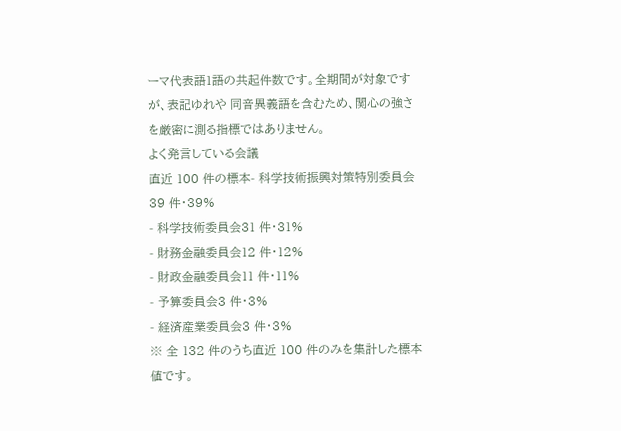ーマ代表語1語の共起件数です。全期間が対象ですが、表記ゆれや 同音異義語を含むため、関心の強さを厳密に測る指標ではありません。
よく発言している会議
直近 100 件の標本- 科学技術振興対策特別委員会39 件・39%
- 科学技術委員会31 件・31%
- 財務金融委員会12 件・12%
- 財政金融委員会11 件・11%
- 予算委員会3 件・3%
- 経済産業委員会3 件・3%
※ 全 132 件のうち直近 100 件のみを集計した標本値です。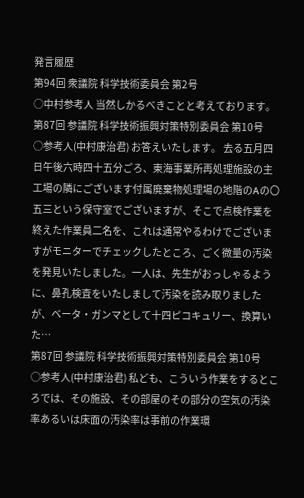発言履歴
第94回 衆議院 科学技術委員会 第2号
○中村参考人 当然しかるべきことと考えております。
第87回 参議院 科学技術振興対策特別委員会 第10号
○参考人(中村康治君) お答えいたします。 去る五月四日午後六時四十五分ごろ、東海事業所再処理施設の主工場の隣にございます付属廃棄物処理場の地階のAの〇五三という保守室でございますが、そこで点検作業を終えた作業員二名を、これは通常やるわけでございますがモニターでチェックしたところ、ごく微量の汚染を発見いたしました。一人は、先生がおっしゃるように、鼻孔検査をいたしまして汚染を読み取りましたが、ベータ・ガンマとして十四ピコキュリー、換算いた…
第87回 参議院 科学技術振興対策特別委員会 第10号
○参考人(中村康治君) 私ども、こういう作業をするところでは、その施設、その部屋のその部分の空気の汚染率あるいは床面の汚染率は事前の作業環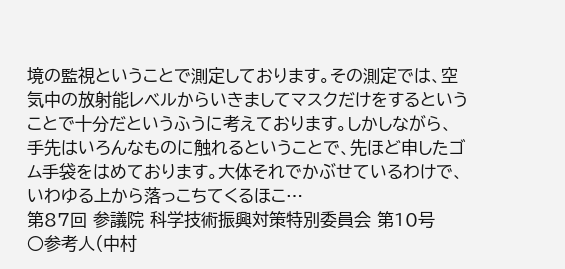境の監視ということで測定しております。その測定では、空気中の放射能レベルからいきましてマスクだけをするということで十分だというふうに考えております。しかしながら、手先はいろんなものに触れるということで、先ほど申したゴム手袋をはめております。大体それでかぶせているわけで、いわゆる上から落っこちてくるほこ…
第87回 参議院 科学技術振興対策特別委員会 第10号
○参考人(中村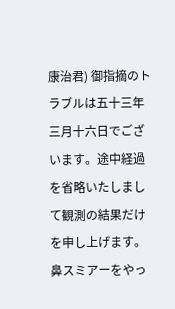康治君) 御指摘のトラブルは五十三年三月十六日でございます。途中経過を省略いたしまして観測の結果だけを申し上げます。 鼻スミアーをやっ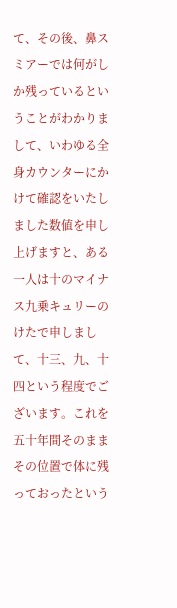て、その後、鼻スミアーでは何がしか残っているということがわかりまして、いわゆる全身カウンターにかけて確認をいたしました数値を申し上げますと、ある一人は十のマイナス九乗キュリーのけたで申しまして、十三、九、十四という程度でございます。これを五十年間そのままその位置で体に残っておったという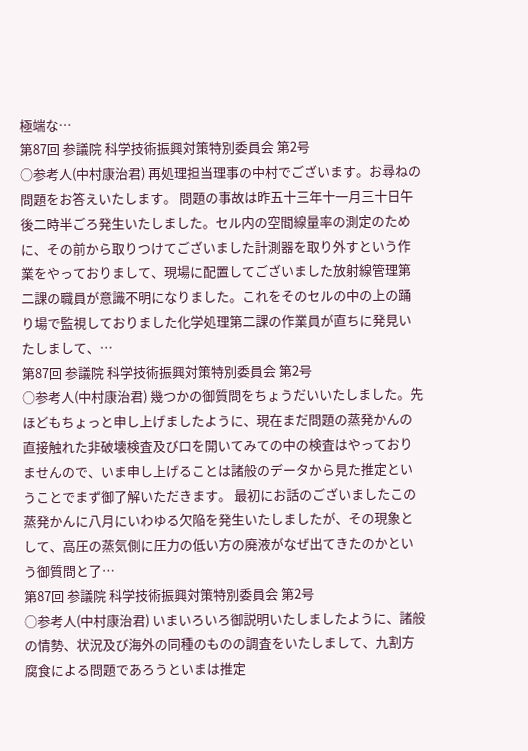極端な…
第87回 参議院 科学技術振興対策特別委員会 第2号
○参考人(中村康治君) 再処理担当理事の中村でございます。お尋ねの問題をお答えいたします。 問題の事故は昨五十三年十一月三十日午後二時半ごろ発生いたしました。セル内の空間線量率の測定のために、その前から取りつけてございました計測器を取り外すという作業をやっておりまして、現場に配置してございました放射線管理第二課の職員が意識不明になりました。これをそのセルの中の上の踊り場で監視しておりました化学処理第二課の作業員が直ちに発見いたしまして、…
第87回 参議院 科学技術振興対策特別委員会 第2号
○参考人(中村康治君) 幾つかの御質問をちょうだいいたしました。先ほどもちょっと申し上げましたように、現在まだ問題の蒸発かんの直接触れた非破壊検査及び口を開いてみての中の検査はやっておりませんので、いま申し上げることは諸般のデータから見た推定ということでまず御了解いただきます。 最初にお話のございましたこの蒸発かんに八月にいわゆる欠陥を発生いたしましたが、その現象として、高圧の蒸気側に圧力の低い方の廃液がなぜ出てきたのかという御質問と了…
第87回 参議院 科学技術振興対策特別委員会 第2号
○参考人(中村康治君) いまいろいろ御説明いたしましたように、諸般の情勢、状況及び海外の同種のものの調査をいたしまして、九割方腐食による問題であろうといまは推定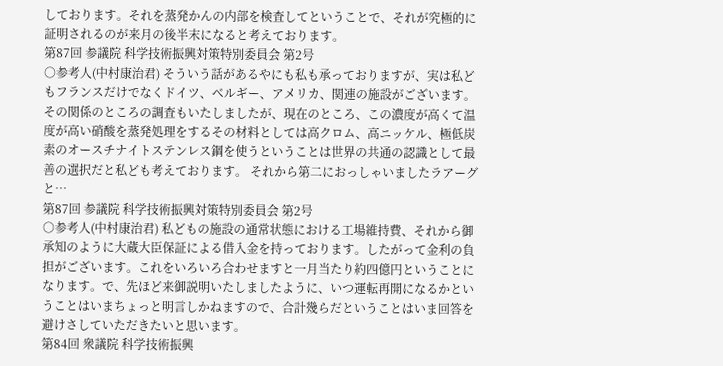しております。それを蒸発かんの内部を検査してということで、それが究極的に証明されるのが来月の後半末になると考えております。
第87回 参議院 科学技術振興対策特別委員会 第2号
○参考人(中村康治君) そういう話があるやにも私も承っておりますが、実は私どもフランスだけでなくドイツ、ベルギー、アメリカ、関連の施設がございます。その関係のところの調査もいたしましたが、現在のところ、この濃度が高くて温度が高い硝酸を蒸発処理をするその材料としては高クロム、高ニッケル、極低炭素のオースチナイトステンレス鋼を使うということは世界の共通の認識として最善の選択だと私ども考えております。 それから第二におっしゃいましたラアーグと…
第87回 参議院 科学技術振興対策特別委員会 第2号
○参考人(中村康治君) 私どもの施設の通常状態における工場維持費、それから御承知のように大蔵大臣保証による借入金を持っております。したがって金利の負担がございます。これをいろいろ合わせますと一月当たり約四億円ということになります。で、先ほど来御説明いたしましたように、いつ運転再開になるかということはいまちょっと明言しかねますので、合計幾らだということはいま回答を避けさしていただきたいと思います。
第84回 衆議院 科学技術振興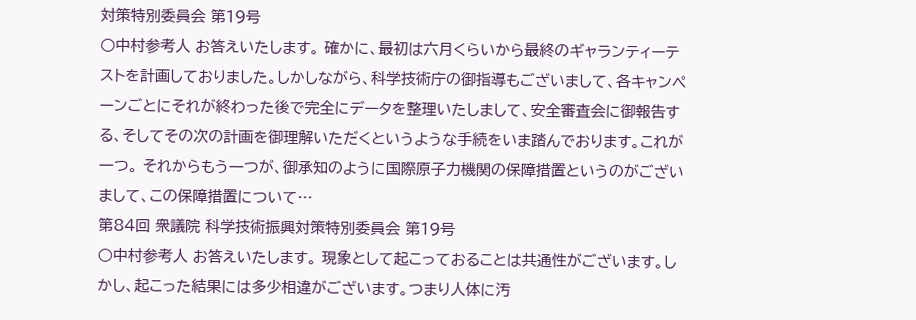対策特別委員会 第19号
○中村参考人 お答えいたします。 確かに、最初は六月くらいから最終のギャランティーテストを計画しておりました。しかしながら、科学技術庁の御指導もございまして、各キャンペーンごとにそれが終わった後で完全にデータを整理いたしまして、安全審査会に御報告する、そしてその次の計画を御理解いただくというような手続をいま踏んでおります。これが一つ。 それからもう一つが、御承知のように国際原子力機関の保障措置というのがございまして、この保障措置について…
第84回 衆議院 科学技術振興対策特別委員会 第19号
○中村参考人 お答えいたします。 現象として起こっておることは共通性がございます。しかし、起こった結果には多少相違がございます。つまり人体に汚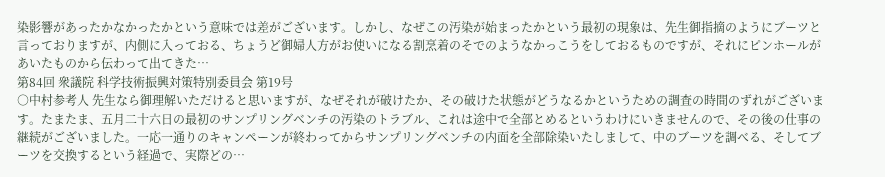染影響があったかなかったかという意味では差がございます。しかし、なぜこの汚染が始まったかという最初の現象は、先生御指摘のようにブーツと言っておりますが、内側に入っておる、ちょうど御婦人方がお使いになる割烹着のそでのようなかっこうをしておるものですが、それにピンホールがあいたものから伝わって出てきた…
第84回 衆議院 科学技術振興対策特別委員会 第19号
○中村参考人 先生なら御理解いただけると思いますが、なぜそれが破けたか、その破けた状態がどうなるかというための調査の時間のずれがございます。たまたま、五月二十六日の最初のサンプリングベンチの汚染のトラブル、これは途中で全部とめるというわけにいきませんので、その後の仕事の継続がございました。一応一通りのキャンペーンが終わってからサンプリングベンチの内面を全部除染いたしまして、中のブーツを調べる、そしてブーツを交換するという経過で、実際どの…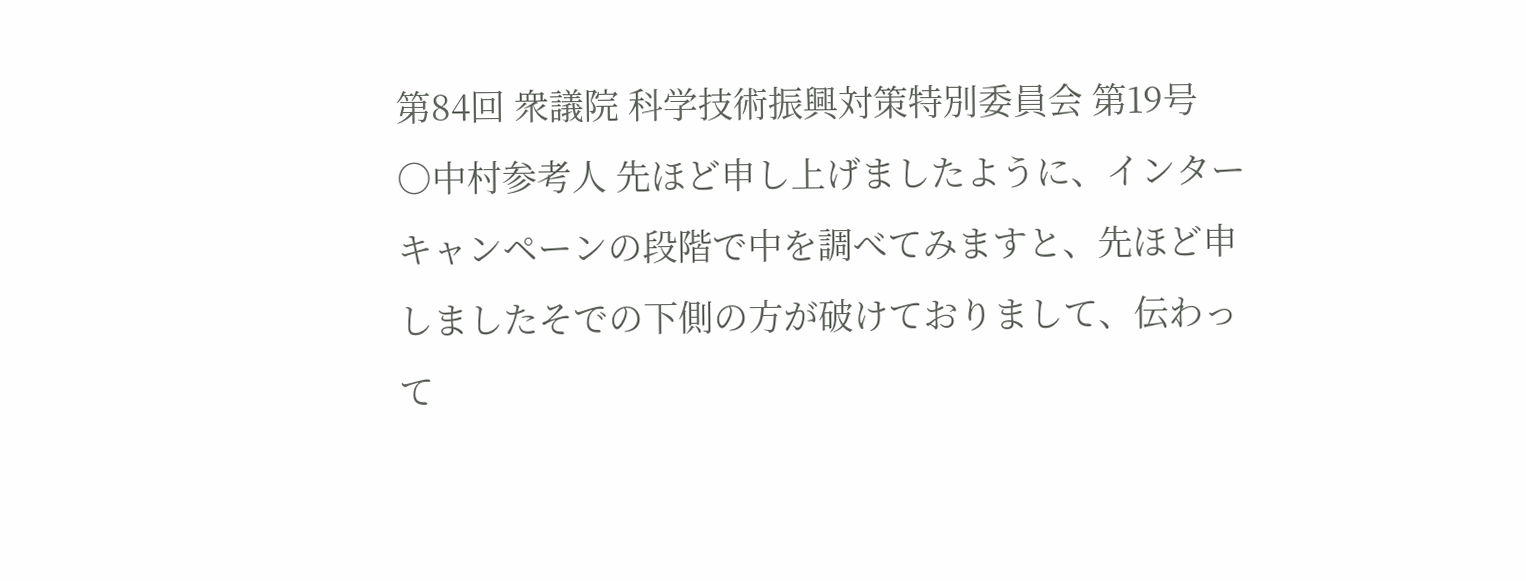第84回 衆議院 科学技術振興対策特別委員会 第19号
○中村参考人 先ほど申し上げましたように、インターキャンペーンの段階で中を調べてみますと、先ほど申しましたそでの下側の方が破けておりまして、伝わって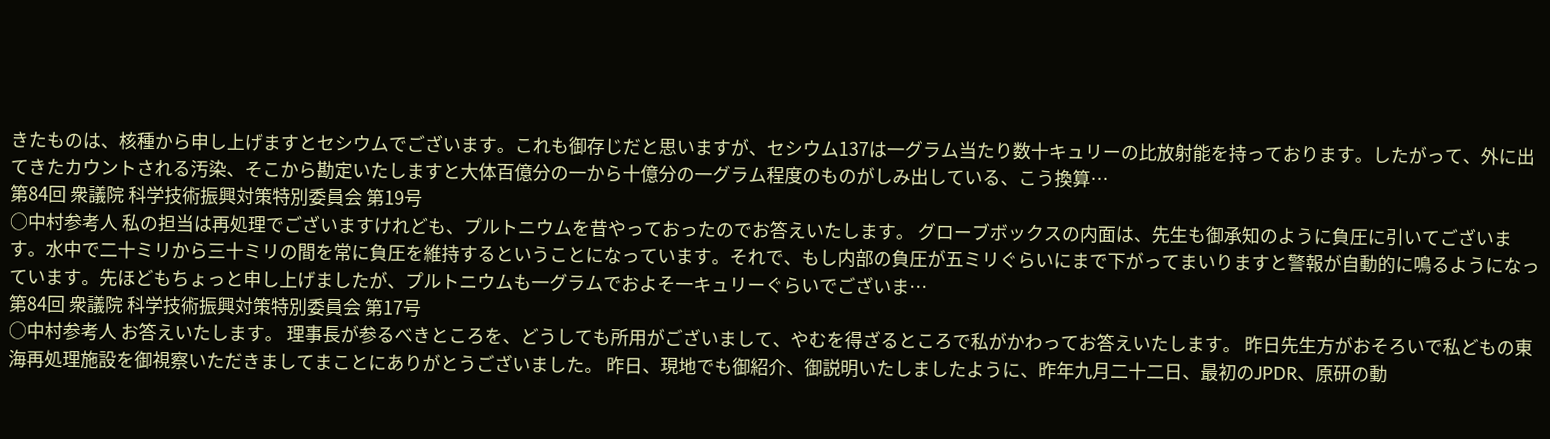きたものは、核種から申し上げますとセシウムでございます。これも御存じだと思いますが、セシウム137は一グラム当たり数十キュリーの比放射能を持っております。したがって、外に出てきたカウントされる汚染、そこから勘定いたしますと大体百億分の一から十億分の一グラム程度のものがしみ出している、こう換算…
第84回 衆議院 科学技術振興対策特別委員会 第19号
○中村参考人 私の担当は再処理でございますけれども、プルトニウムを昔やっておったのでお答えいたします。 グローブボックスの内面は、先生も御承知のように負圧に引いてございます。水中で二十ミリから三十ミリの間を常に負圧を維持するということになっています。それで、もし内部の負圧が五ミリぐらいにまで下がってまいりますと警報が自動的に鳴るようになっています。先ほどもちょっと申し上げましたが、プルトニウムも一グラムでおよそ一キュリーぐらいでございま…
第84回 衆議院 科学技術振興対策特別委員会 第17号
○中村参考人 お答えいたします。 理事長が参るべきところを、どうしても所用がございまして、やむを得ざるところで私がかわってお答えいたします。 昨日先生方がおそろいで私どもの東海再処理施設を御視察いただきましてまことにありがとうございました。 昨日、現地でも御紹介、御説明いたしましたように、昨年九月二十二日、最初のJPDR、原研の動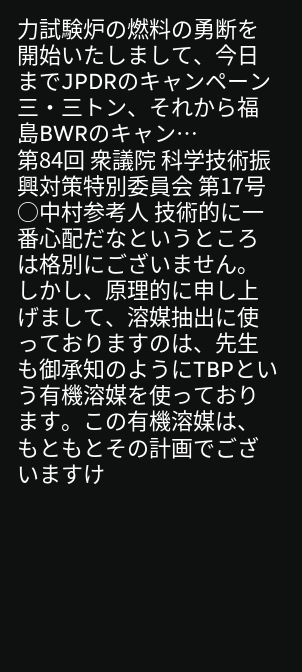力試験炉の燃料の勇断を開始いたしまして、今日までJPDRのキャンペーン三・三トン、それから福島BWRのキャン…
第84回 衆議院 科学技術振興対策特別委員会 第17号
○中村参考人 技術的に一番心配だなというところは格別にございません。しかし、原理的に申し上げまして、溶媒抽出に使っておりますのは、先生も御承知のようにTBPという有機溶媒を使っております。この有機溶媒は、もともとその計画でございますけ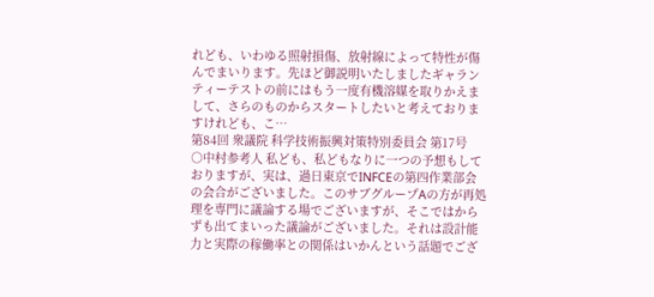れども、いわゆる照射損傷、放射線によって特性が傷んでまいります。先ほど御説明いたしましたギャランティーテストの前にはもう一度有機溶媒を取りかえまして、さらのものからスタートしたいと考えておりますけれども、こ…
第84回 衆議院 科学技術振興対策特別委員会 第17号
○中村参考人 私ども、私どもなりに一つの予想もしておりますが、実は、過日東京でINFCEの第四作業部会の会合がございました。このサブグループAの方が再処理を専門に議論する場でございますが、そこではからずも出てまいった議論がございました。それは設計能力と実際の稼働率との関係はいかんという話題でござ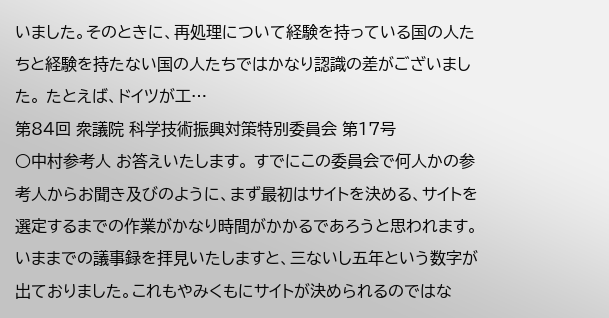いました。そのときに、再処理について経験を持っている国の人たちと経験を持たない国の人たちではかなり認識の差がございました。 たとえば、ドイツが工…
第84回 衆議院 科学技術振興対策特別委員会 第17号
○中村参考人 お答えいたします。 すでにこの委員会で何人かの参考人からお聞き及びのように、まず最初はサイトを決める、サイトを選定するまでの作業がかなり時間がかかるであろうと思われます。いままでの議事録を拝見いたしますと、三ないし五年という数字が出ておりました。これもやみくもにサイトが決められるのではな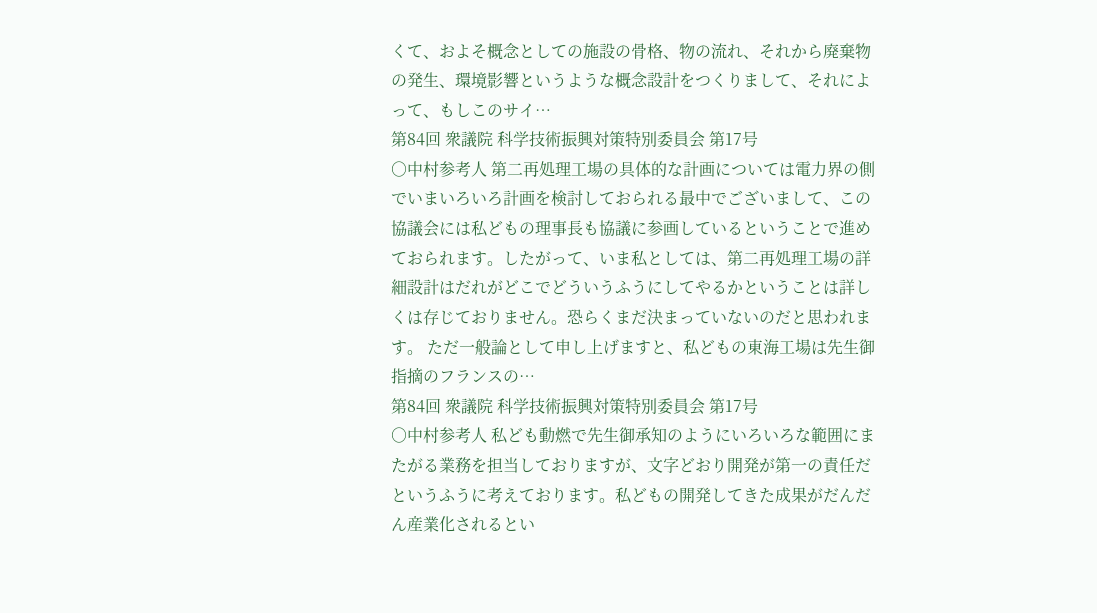くて、およそ概念としての施設の骨格、物の流れ、それから廃棄物の発生、環境影響というような概念設計をつくりまして、それによって、もしこのサイ…
第84回 衆議院 科学技術振興対策特別委員会 第17号
○中村参考人 第二再処理工場の具体的な計画については電力界の側でいまいろいろ計画を検討しておられる最中でございまして、この協議会には私どもの理事長も協議に参画しているということで進めておられます。したがって、いま私としては、第二再処理工場の詳細設計はだれがどこでどういうふうにしてやるかということは詳しくは存じておりません。恐らくまだ決まっていないのだと思われます。 ただ一般論として申し上げますと、私どもの東海工場は先生御指摘のフランスの…
第84回 衆議院 科学技術振興対策特別委員会 第17号
○中村参考人 私ども動燃で先生御承知のようにいろいろな範囲にまたがる業務を担当しておりますが、文字どおり開発が第一の責任だというふうに考えております。私どもの開発してきた成果がだんだん産業化されるとい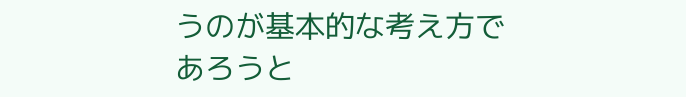うのが基本的な考え方であろうと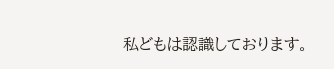私どもは認識しております。